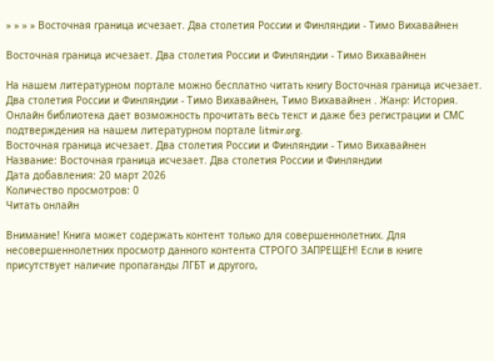» » » » Восточная граница исчезает. Два столетия России и Финляндии - Тимо Вихавайнен

Восточная граница исчезает. Два столетия России и Финляндии - Тимо Вихавайнен

На нашем литературном портале можно бесплатно читать книгу Восточная граница исчезает. Два столетия России и Финляндии - Тимо Вихавайнен, Тимо Вихавайнен . Жанр: История. Онлайн библиотека дает возможность прочитать весь текст и даже без регистрации и СМС подтверждения на нашем литературном портале litmir.org.
Восточная граница исчезает. Два столетия России и Финляндии - Тимо Вихавайнен
Название: Восточная граница исчезает. Два столетия России и Финляндии
Дата добавления: 20 март 2026
Количество просмотров: 0
Читать онлайн

Внимание! Книга может содержать контент только для совершеннолетних. Для несовершеннолетних просмотр данного контента СТРОГО ЗАПРЕЩЕН! Если в книге присутствует наличие пропаганды ЛГБТ и другого,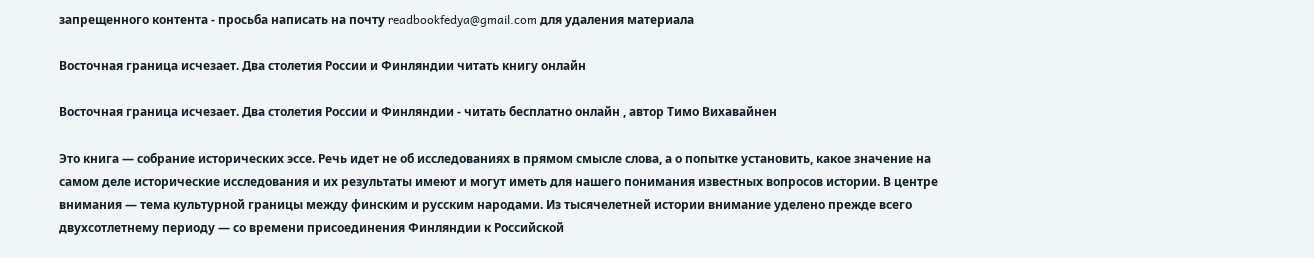запрещенного контента - просьба написать на почту readbookfedya@gmail.com для удаления материала

Восточная граница исчезает. Два столетия России и Финляндии читать книгу онлайн

Восточная граница исчезает. Два столетия России и Финляндии - читать бесплатно онлайн , автор Тимо Вихавайнен

Это книга — собрание исторических эссе. Речь идет не об исследованиях в прямом смысле слова, а о попытке установить, какое значение на самом деле исторические исследования и их результаты имеют и могут иметь для нашего понимания известных вопросов истории. В центре внимания — тема культурной границы между финским и русским народами. Из тысячелетней истории внимание уделено прежде всего двухсотлетнему периоду — со времени присоединения Финляндии к Российской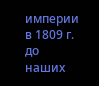империи в 1809 г. до наших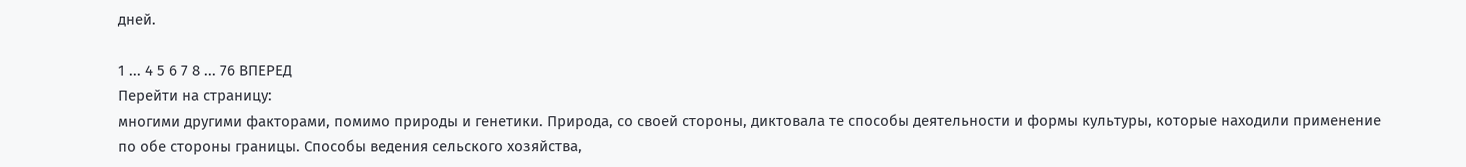дней.

1 ... 4 5 6 7 8 ... 76 ВПЕРЕД
Перейти на страницу:
многими другими факторами, помимо природы и генетики. Природа, со своей стороны, диктовала те способы деятельности и формы культуры, которые находили применение по обе стороны границы. Способы ведения сельского хозяйства,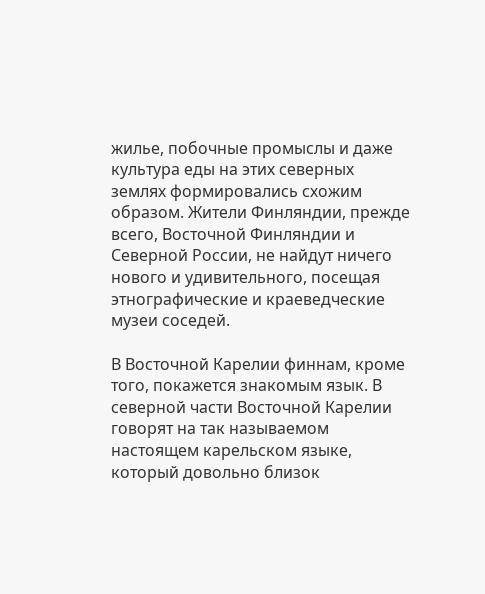жилье, побочные промыслы и даже культура еды на этих северных землях формировались схожим образом. Жители Финляндии, прежде всего, Восточной Финляндии и Северной России, не найдут ничего нового и удивительного, посещая этнографические и краеведческие музеи соседей.

В Восточной Карелии финнам, кроме того, покажется знакомым язык. В северной части Восточной Карелии говорят на так называемом настоящем карельском языке, который довольно близок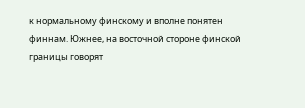к нормальному финскому и вполне понятен финнам. Южнее, на восточной стороне финской границы говорят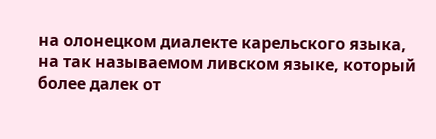на олонецком диалекте карельского языка, на так называемом ливском языке, который более далек от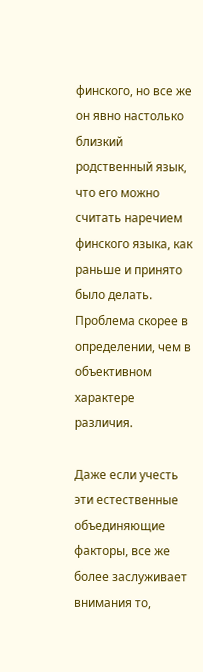финского, но все же он явно настолько близкий родственный язык, что его можно считать наречием финского языка, как раньше и принято было делать. Проблема скорее в определении, чем в объективном характере различия.

Даже если учесть эти естественные объединяющие факторы, все же более заслуживает внимания то,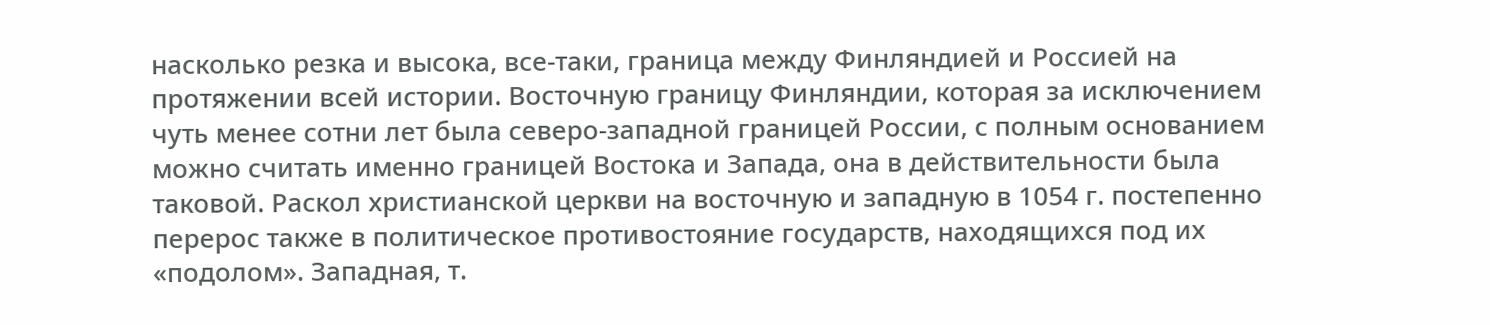насколько резка и высока, все-таки, граница между Финляндией и Россией на протяжении всей истории. Восточную границу Финляндии, которая за исключением чуть менее сотни лет была северо-западной границей России, с полным основанием можно считать именно границей Востока и Запада, она в действительности была таковой. Раскол христианской церкви на восточную и западную в 1054 г. постепенно перерос также в политическое противостояние государств, находящихся под их «подолом». Западная, т.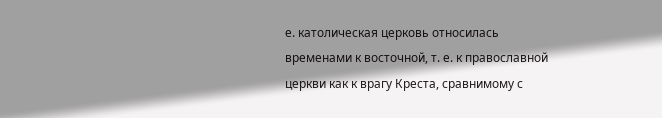е. католическая церковь относилась временами к восточной, т. е. к православной церкви как к врагу Креста, сравнимому с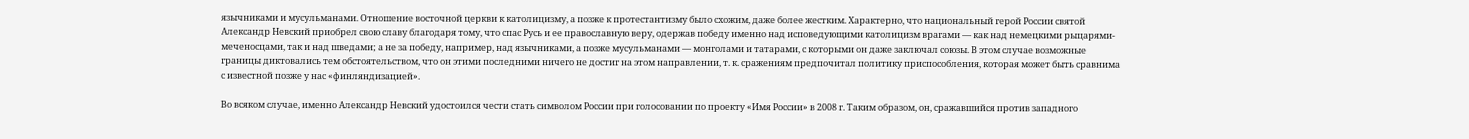язычниками и мусульманами. Отношение восточной церкви к католицизму, а позже к протестантизму было схожим, даже более жестким. Характерно, что национальный герой России святой Александр Невский приобрел свою славу благодаря тому, что спас Русь и ее православную веру, одержав победу именно над исповедующими католицизм врагами — как над немецкими рыцарями-меченосцами, так и над шведами; а не за победу, например, над язычниками, а позже мусульманами — монголами и татарами, с которыми он даже заключал союзы. В этом случае возможные границы диктовались тем обстоятельством, что он этими последними ничего не достиг на этом направлении, т. к. сражениям предпочитал политику приспособления, которая может быть сравнима с известной позже у нас «финляндизацией».

Во всяком случае, именно Александр Невский удостоился чести стать символом России при голосовании по проекту «Имя России» в 2008 г. Таким образом, он, сражавшийся против западного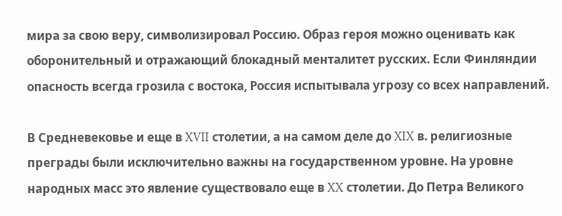мира за свою веру, символизировал Россию. Образ героя можно оценивать как оборонительный и отражающий блокадный менталитет русских. Если Финляндии опасность всегда грозила с востока, Россия испытывала угрозу со всех направлений.

В Средневековье и еще в XVII столетии, а на самом деле до XIX в. религиозные преграды были исключительно важны на государственном уровне. На уровне народных масс это явление существовало еще в XX столетии. До Петра Великого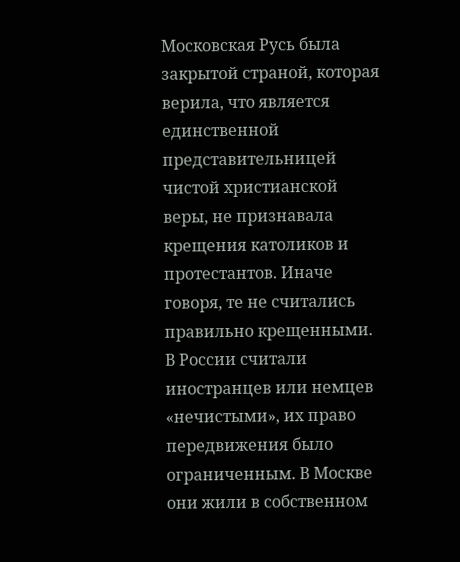Московская Русь была закрытой страной, которая верила, что является единственной представительницей чистой христианской веры, не признавала крещения католиков и протестантов. Иначе говоря, те не считались правильно крещенными. В России считали иностранцев или немцев «нечистыми», их право передвижения было ограниченным. В Москве они жили в собственном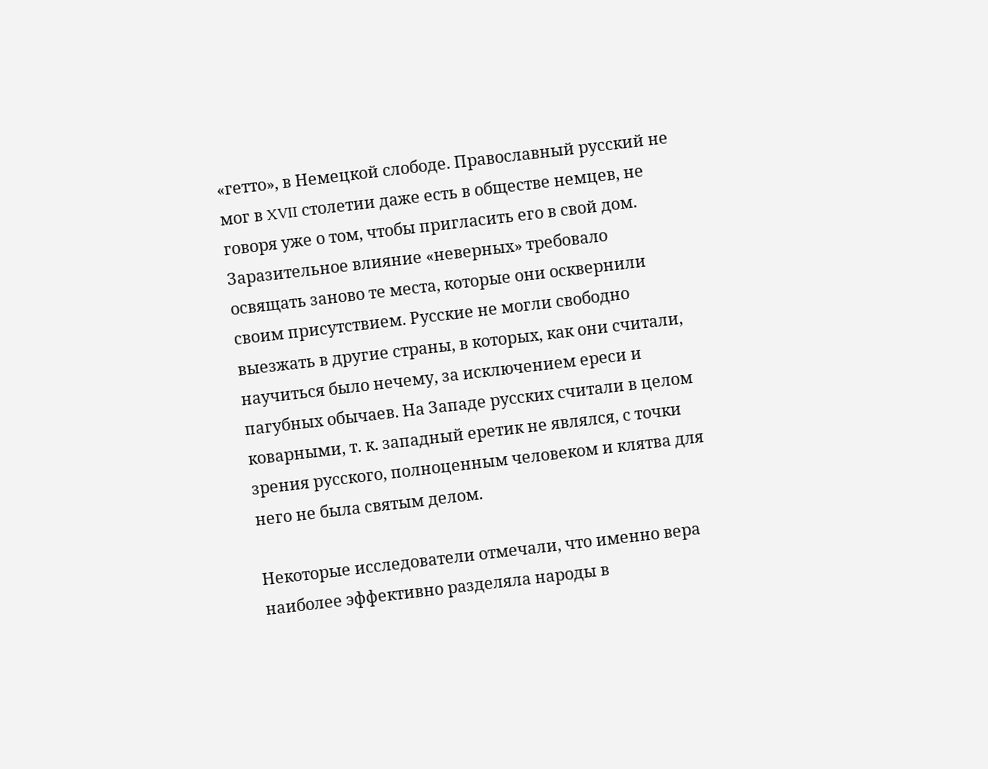«гетто», в Немецкой слободе. Православный русский не мог в XVII столетии даже есть в обществе немцев, не говоря уже о том, чтобы пригласить его в свой дом. Заразительное влияние «неверных» требовало освящать заново те места, которые они осквернили своим присутствием. Русские не могли свободно выезжать в другие страны, в которых, как они считали, научиться было нечему, за исключением ереси и пагубных обычаев. На Западе русских считали в целом коварными, т. к. западный еретик не являлся, с точки зрения русского, полноценным человеком и клятва для него не была святым делом.

Некоторые исследователи отмечали, что именно вера наиболее эффективно разделяла народы в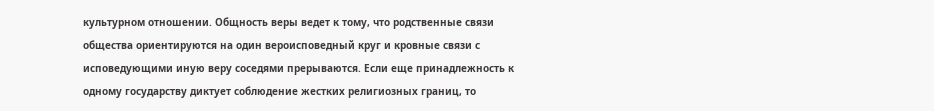культурном отношении. Общность веры ведет к тому, что родственные связи общества ориентируются на один вероисповедный круг и кровные связи с исповедующими иную веру соседями прерываются. Если еще принадлежность к одному государству диктует соблюдение жестких религиозных границ, то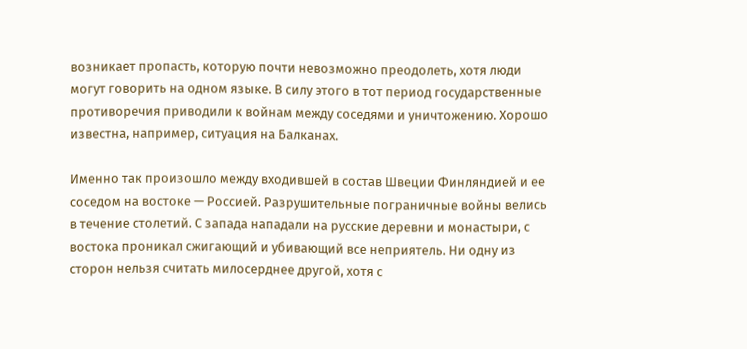возникает пропасть, которую почти невозможно преодолеть, хотя люди могут говорить на одном языке. В силу этого в тот период государственные противоречия приводили к войнам между соседями и уничтожению. Хорошо известна, например, ситуация на Балканах.

Именно так произошло между входившей в состав Швеции Финляндией и ее соседом на востоке — Россией. Разрушительные пограничные войны велись в течение столетий. С запада нападали на русские деревни и монастыри, с востока проникал сжигающий и убивающий все неприятель. Ни одну из сторон нельзя считать милосерднее другой, хотя с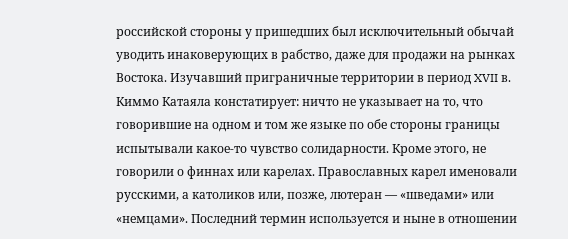российской стороны у пришедших был исключительный обычай уводить инаковерующих в рабство, даже для продажи на рынках Востока. Изучавший приграничные территории в период XVII в. Киммо Катаяла констатирует: ничто не указывает на то, что говорившие на одном и том же языке по обе стороны границы испытывали какое-то чувство солидарности. Кроме этого, не говорили о финнах или карелах. Православных карел именовали русскими, а католиков или, позже, лютеран — «шведами» или «немцами». Последний термин используется и ныне в отношении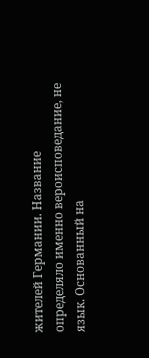жителей Германии. Название определяло именно вероисповедание, не язык. Основанный на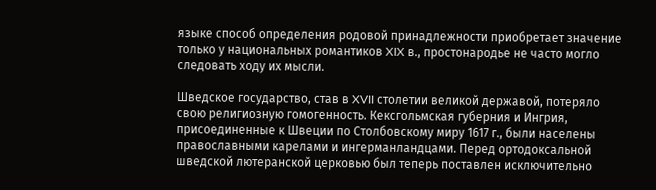языке способ определения родовой принадлежности приобретает значение только у национальных романтиков XIX в., простонародье не часто могло следовать ходу их мысли.

Шведское государство, став в XVII столетии великой державой, потеряло свою религиозную гомогенность. Кексгольмская губерния и Ингрия, присоединенные к Швеции по Столбовскому миру 1617 г., были населены православными карелами и ингерманландцами. Перед ортодоксальной шведской лютеранской церковью был теперь поставлен исключительно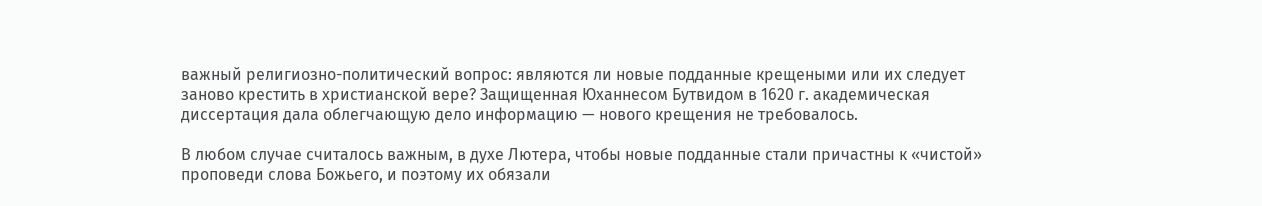важный религиозно-политический вопрос: являются ли новые подданные крещеными или их следует заново крестить в христианской вере? Защищенная Юханнесом Бутвидом в 1620 г. академическая диссертация дала облегчающую дело информацию — нового крещения не требовалось.

В любом случае считалось важным, в духе Лютера, чтобы новые подданные стали причастны к «чистой» проповеди слова Божьего, и поэтому их обязали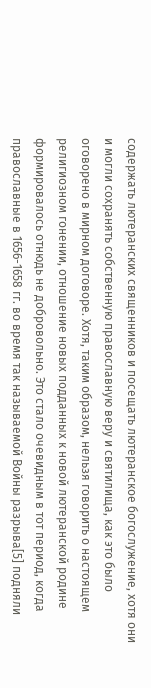содержать лютеранских священников и посещать лютеранское богослужение, хотя они и могли сохранять собственную православную веру и святилища, как это было оговорено в мирном договоре. Хотя, таким образом, нельзя говорить о настоящем религиозном гонении, отношение новых подданных к новой лютеранской родине формировалось отнюдь не добровольно. Это стало очевидным в тот период, когда православные в 1656-1658 гг. во время так называемой Войны разрыва[5] подняли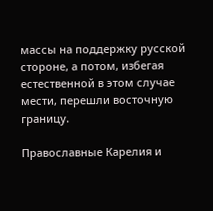массы на поддержку русской стороне, а потом, избегая естественной в этом случае мести, перешли восточную границу.

Православные Карелия и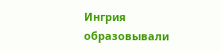Ингрия образовывали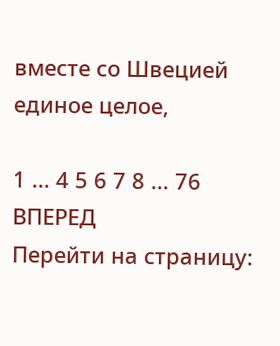вместе со Швецией единое целое,

1 ... 4 5 6 7 8 ... 76 ВПЕРЕД
Перейти на страницу: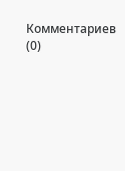Комментариев (0)